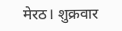मेरठ। शुक्रवार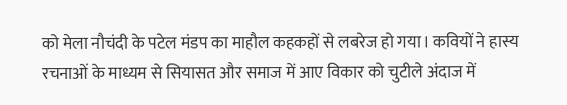को मेला नौचंदी के पटेल मंडप का माहौल कहकहों से लबरेज हो गया। कवियों ने हास्य रचनाओं के माध्यम से सियासत और समाज में आए विकार को चुटीले अंदाज में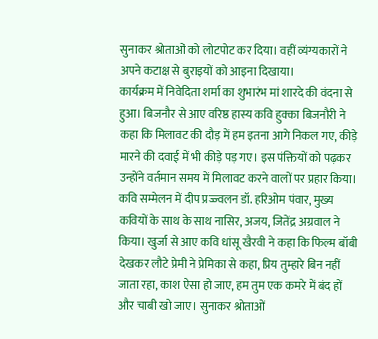सुनाकर श्रोताओं को लोटपोट कर दिया। वहीं व्यंग्यकारों ने अपने कटाक्ष से बुराइयों को आइना दिखाया।
कार्यक्रम में निवेदिता शर्मा का शुभारंभ मां शारदे की वंदना से हुआ। बिजनौर से आए वरिष्ठ हास्य कवि हुक्का बिजनौरी ने कहा कि मिलावट की दौड़ में हम इतना आगे निकल गए, कीड़े मारने की दवाई में भी कीड़े पड़ गए। इस पंक्तियों को पढ़कर उन्होंने वर्तमान समय में मिलावट करने वालों पर प्रहार किया।
कवि सम्मेलन में दीप प्रज्ज्वलन डॉ. हरिओम पंवार, मुख्य कवियों के साथ के साथ नासिर, अजय, जितेंद्र अग्रवाल ने किया। खुर्जा से आए कवि धांसू खैरवी ने कहा कि फिल्म बॉबी देखकर लौटे प्रेमी ने प्रेमिका से कहा, प्रिय तुम्हारे बिन नहीं जाता रहा, काश ऐसा हो जाए, हम तुम एक कमरे में बंद हों और चाबी खो जाए। सुनाकर श्रोताओं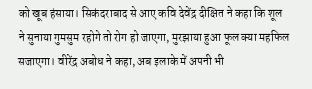को खूब हंसाया। सिकंदराबाद से आए कवि देवेंद्र दीक्षित ने कहा कि शूल ने सुनाया गुमसुम रहोगे तो रोग हो जाएगा, मुरझाया हुआ फूल क्या महफिल सजाएगा। वीरेंद्र अबोध ने कहा, अब इलाके में अपनी भी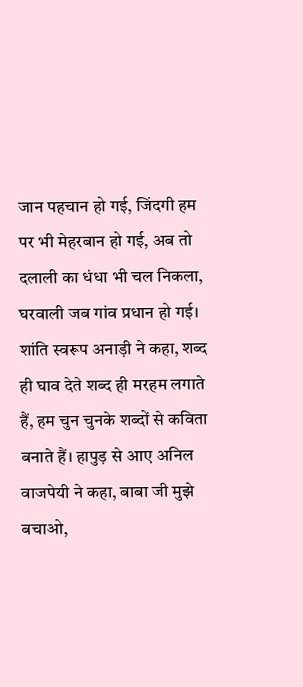जान पहचान हो गई, जिंदगी हम पर भी मेहरबान हो गई, अब तो दलाली का धंधा भी चल निकला, घरवाली जब गांव प्रधान हो गई। शांति स्वरूप अनाड़ी ने कहा, शब्द ही घाव देते शब्द ही मरहम लगाते हैं, हम चुन चुनके शब्दों से कविता बनाते हैं। हापुड़ से आए अनिल वाजपेयी ने कहा, बाबा जी मुझे बचाओ,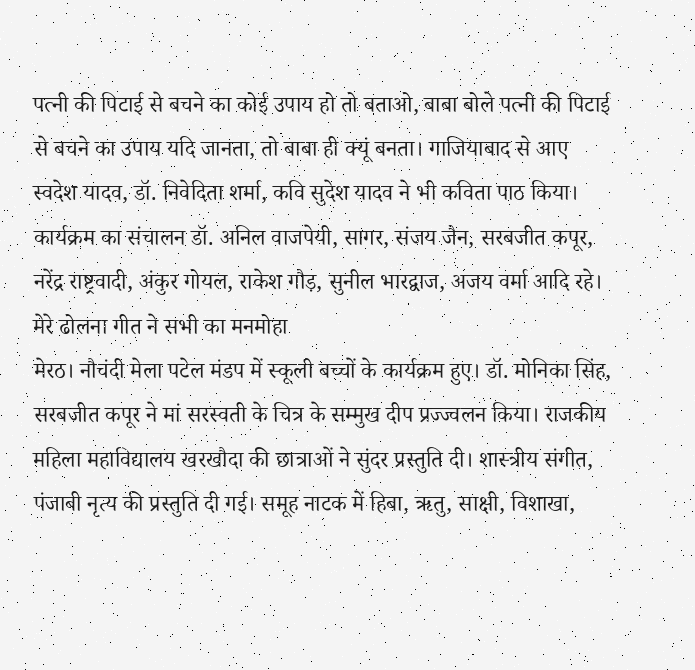पत्नी की पिटाई से बचने का कोई उपाय हो तो बताओ, बाबा बोले पत्नी की पिटाई से बचने का उपाय यदि जानता, तो बाबा ही क्यूं बनता। गाजियाबाद से आए स्वदेश यादव, डॉ. निवेदिता शर्मा, कवि सुदेश यादव ने भी कविता पाठ किया। कार्यक्रम का संचालन डॉ. अनिल वाजपेयी, सागर, संजय जैन, सरबजीत कपूर, नरेंद्र राष्ट्रवादी, अंकुर गोयल, राकेश गौड़, सुनील भारद्वाज, अजय वर्मा आदि रहे।
मेरे ढोलना गीत ने सभी का मनमोहा
मेरठ। नौचंदी मेला पटेल मंडप में स्कूली बच्चों के कार्यक्रम हुए। डॉ. मोनिका सिंह, सरबजीत कपूर ने मां सरस्वती के चित्र के सम्मुख दीप प्रज्ज्वलन किया। राजकीय महिला महाविद्यालय खरखौदा की छात्राओं ने सुंदर प्रस्तुति दी। शास्त्रीय संगीत, पंजाबी नृत्य की प्रस्तुति दी गई। समूह नाटक में हिबा, ऋतु, साक्षी, विशाखा,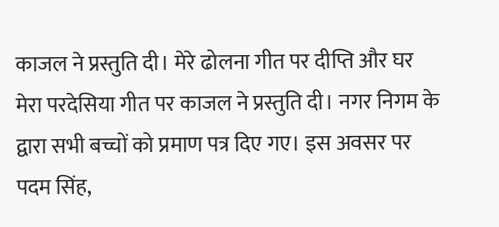काजल ने प्रस्तुति दी। मेरे ढोलना गीत पर दीप्ति और घर मेरा परदेसिया गीत पर काजल ने प्रस्तुति दी। नगर निगम के द्वारा सभी बच्चों को प्रमाण पत्र दिए गए। इस अवसर पर पदम सिंह,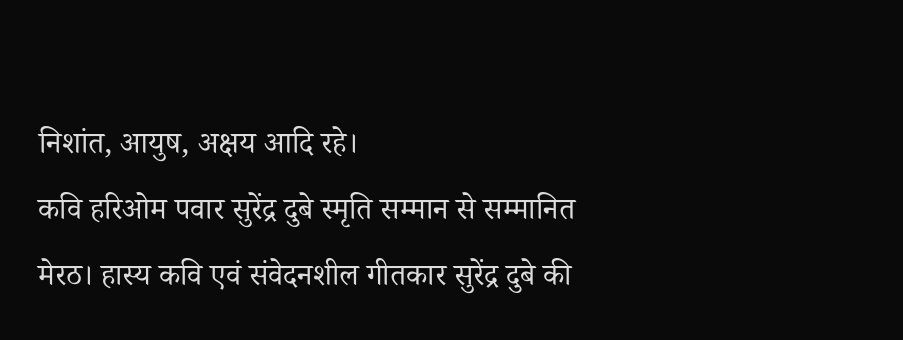निशांत, आयुष, अक्षय आदि रहे।
कवि हरिओम पवार सुरेंद्र दुबे स्मृति सम्मान से सम्मानित
मेरठ। हास्य कवि एवं संवेदनशील गीतकार सुरेंद्र दुबे की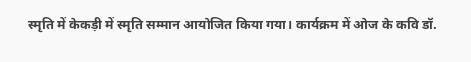स्मृति में केकड़ी में स्मृति सम्मान आयोजित किया गया। कार्यक्रम में ओज के कवि डॉ.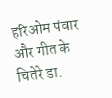हरिओम पंवार और गीत के चितेरे डा.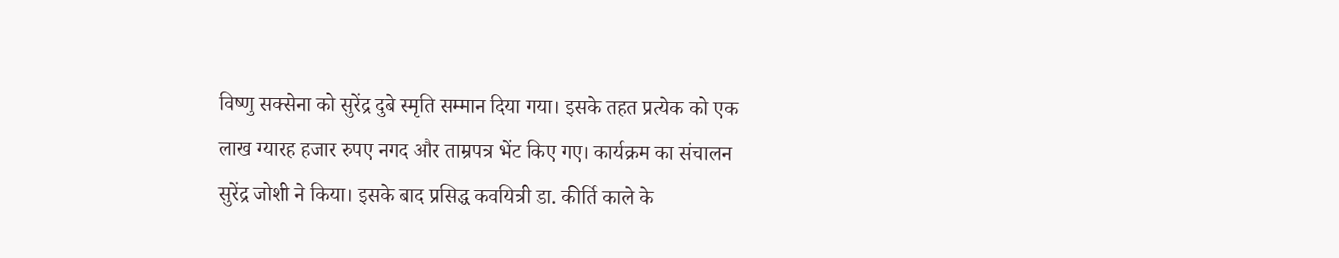विष्णु सक्सेना को सुरेंद्र दुबे स्मृति सम्मान दिया गया। इसके तहत प्रत्येक को एक लाख ग्यारह हजार रुपए नगद और ताम्रपत्र भेंट किए गए। कार्यक्रम का संचालन सुरेंद्र जोशी ने किया। इसके बाद प्रसिद्ध कवयित्री डा. कीर्ति काले के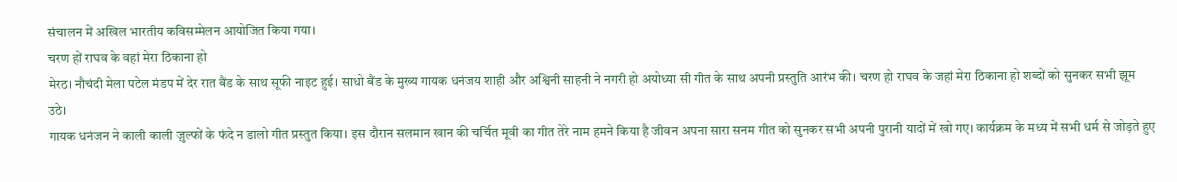संचालन में अखिल भारतीय कविसम्मेलन आयोजित किया गया।
चरण हों राघव के वहां मेरा ठिकाना हो
मेरठ। नौचंदी मेला पटेल मंडप में देर रात बैंड के साथ सूफी नाइट हुई। साधो बैंड के मुख्य गायक धनंजय शाही और अश्विनी साहनी ने नगरी हो अयोध्या सी गीत के साथ अपनी प्रस्तुति आरंभ की। चरण हो राघव के जहां मेरा ठिकाना हो शब्दों को सुनकर सभी झूम उठे।
गायक धनंजन ने काली काली ज़ुल्फों के फंदे न डालो गीत प्रस्तुत किया। इस दौरान सलमान खान की चर्चित मूवी का गीत तेरे नाम हमने किया है जीवन अपना सारा सनम गीत को सुनकर सभी अपनी पुरानी यादों में खो गए। कार्यक्रम के मध्य में सभी धर्म से जोड़ते हुए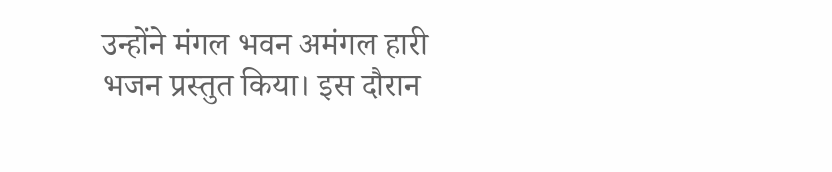उन्होंने मंगल भवन अमंगल हारी भजन प्रस्तुत किया। इस दौरान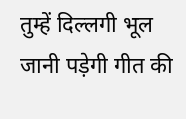तुम्हें दिल्लगी भूल जानी पड़ेगी गीत की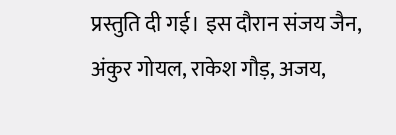प्रस्तुति दी गई। इस दौरान संजय जैन, अंकुर गोयल, राकेश गौड़, अजय,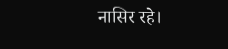नासिर रहे।